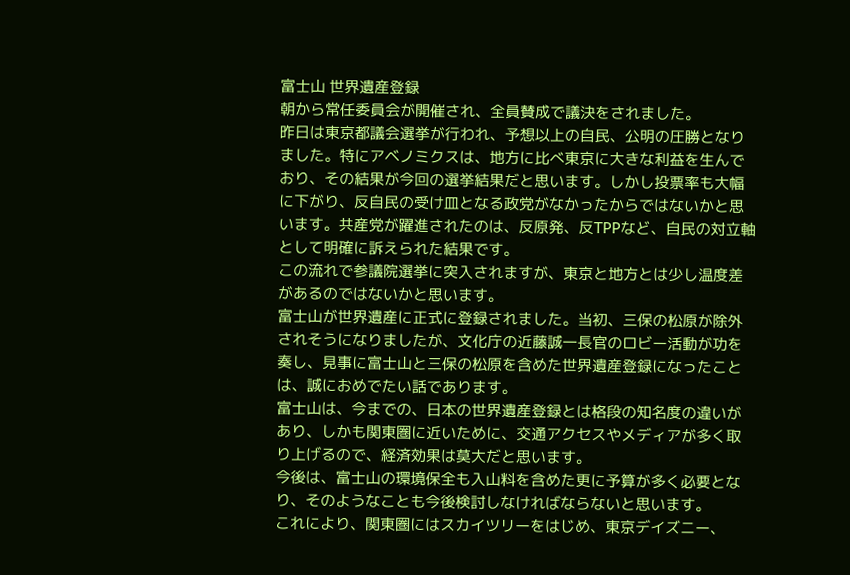富士山 世界遺産登録
朝から常任委員会が開催され、全員賛成で議決をされました。
昨日は東京都議会選挙が行われ、予想以上の自民、公明の圧勝となりました。特にアベノミクスは、地方に比べ東京に大きな利益を生んでおり、その結果が今回の選挙結果だと思います。しかし投票率も大幅に下がり、反自民の受け皿となる政党がなかったからではないかと思います。共産党が躍進されたのは、反原発、反TPPなど、自民の対立軸として明確に訴えられた結果です。
この流れで参議院選挙に突入されますが、東京と地方とは少し温度差があるのではないかと思います。
富士山が世界遺産に正式に登録されました。当初、三保の松原が除外されそうになりましたが、文化庁の近藤誠一長官のロビー活動が功を奏し、見事に富士山と三保の松原を含めた世界遺産登録になったことは、誠におめでたい話であります。
富士山は、今までの、日本の世界遺産登録とは格段の知名度の違いがあり、しかも関東圏に近いために、交通アクセスやメディアが多く取り上げるので、経済効果は莫大だと思います。
今後は、富士山の環境保全も入山料を含めた更に予算が多く必要となり、そのようなことも今後検討しなければならないと思います。
これにより、関東圏にはスカイツリーをはじめ、東京デイズニー、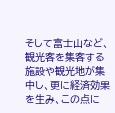そして富士山など、観光客を集客する施設や観光地が集中し、更に経済効果を生み、この点に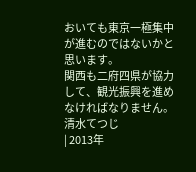おいても東京一極集中が進むのではないかと思います。
関西も二府四県が協力して、観光振興を進めなければなりません。
清水てつじ
| 2013年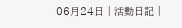06月24日 | 活動日記 |